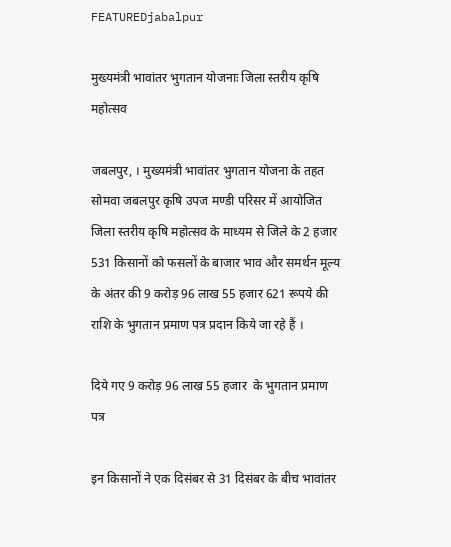FEATUREDjabalpur

मुख्यमंत्री भावांतर भुगतान योजनाः जिला स्तरीय कृषि महोत्सव

जबलपुर, । मुख्यमंत्री भावांतर भुगतान योजना के तहत  सोमवा जबलपुर कृषि उपज मण्डी परिसर में आयोजित जिला स्तरीय कृषि महोत्सव के माध्यम से जिले के 2 हजार 531 किसानों को फसलों के बाजार भाव और समर्थन मूल्य के अंतर की 9 करोड़ 96 लाख 55 हजार 621 रूपये की राशि के भुगतान प्रमाण पत्र प्रदान किये जा रहे हैं ।

दिये गए 9 करोड़ 96 लाख 55 हजार  के भुगतान प्रमाण पत्र

इन किसानों ने एक दिसंबर से 31 दिसंबर के बीच भावांतर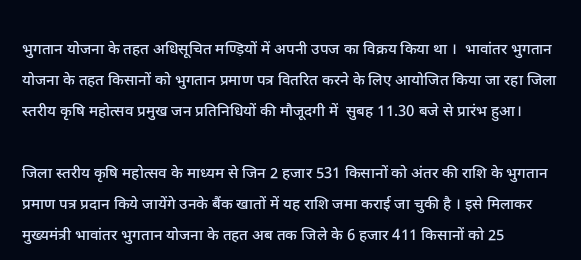भुगतान योजना के तहत अधिसूचित मण्ड़ियों में अपनी उपज का विक्रय किया था ।  भावांतर भुगतान योजना के तहत किसानों को भुगतान प्रमाण पत्र वितरित करने के लिए आयोजित किया जा रहा जिला स्तरीय कृषि महोत्सव प्रमुख जन प्रतिनिधियों की मौजूदगी में  सुबह 11.30 बजे से प्रारंभ हुआ।

जिला स्तरीय कृषि महोत्सव के माध्यम से जिन 2 हजार 531 किसानों को अंतर की राशि के भुगतान प्रमाण पत्र प्रदान किये जायेंगे उनके बैंक खातों में यह राशि जमा कराई जा चुकी है । इसे मिलाकर मुख्यमंत्री भावांतर भुगतान योजना के तहत अब तक जिले के 6 हजार 411 किसानों को 25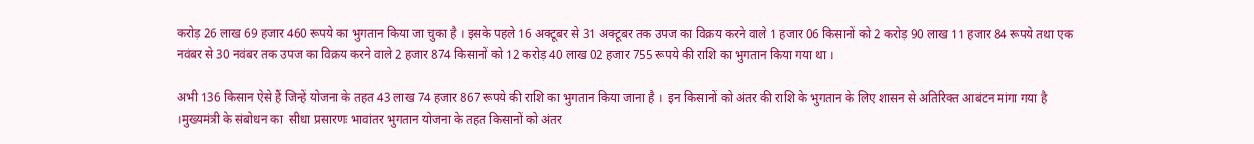करोड़ 26 लाख 69 हजार 460 रूपये का भुगतान किया जा चुका है । इसके पहले 16 अक्टूबर से 31 अक्टूबर तक उपज का विक्रय करने वाले 1 हजार 06 किसानों को 2 करोड़ 90 लाख 11 हजार 84 रूपये तथा एक नवंबर से 30 नवंबर तक उपज का विक्रय करने वाले 2 हजार 874 किसानों को 12 करोड़ 40 लाख 02 हजार 755 रूपये की राशि का भुगतान किया गया था ।

अभी 136 किसान ऐसे हैं जिन्हें योजना के तहत 43 लाख 74 हजार 867 रूपये की राशि का भुगतान किया जाना है ।  इन किसानों को अंतर की राशि के भुगतान के लिए शासन से अतिरिक्त आबंटन मांगा गया है ।मुख्यमंत्री के संबोधन का  सीधा प्रसारणः भावांतर भुगतान योजना के तहत किसानों को अंतर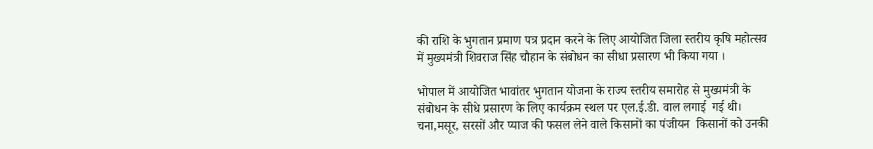की राशि के भुगतान प्रमाण पत्र प्रदान करने के लिए आयोजित जिला स्तरीय कृषि महोत्सव में मुख्यमंत्री शिवराज सिंह चौहान के संबोधन का सीधा प्रसारण भी किया गया ।

भोपाल में आयोजित भावांतर भुगतान योजना के राज्य स्तरीय समारोह से मुख्यमंत्री के संबोधन के सीधे प्रसारण के लिए कार्यक्रम स्थल पर एल.ई.डी. वाल लगाई  गई थी।
चना,मसूर, सरसों और प्याज की फसल लेने वाले किसानों का पंजीयन  किसानों को उनकी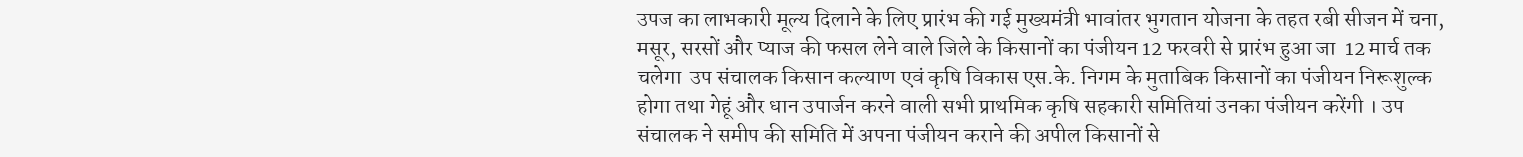उपज का लाभकारी मूल्य दिलाने के लिए प्रारंभ की गई मुख्यमंत्री भावांतर भुगतान योजना के तहत रबी सीजन में चना, मसूर, सरसों और प्याज की फसल लेने वाले जिले के किसानों का पंजीयन 12 फरवरी से प्रारंभ हुआ जा  12 मार्च तक चलेगा  उप संचालक किसान कल्याण एवं कृषि विकास एस.के. निगम के मुताबिक किसानों का पंजीयन निरूशुल्क होगा तथा गेहूं और धान उपार्जन करने वाली सभी प्राथमिक कृषि सहकारी समितियां उनका पंजीयन करेंगी । उप संचालक ने समीप की समिति में अपना पंजीयन कराने की अपील किसानों से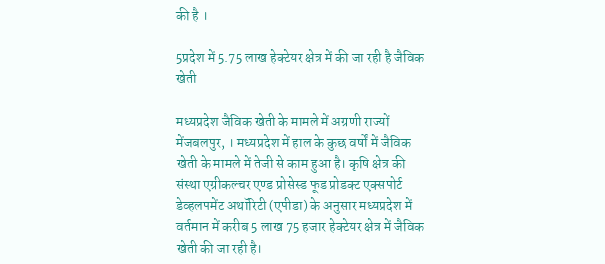की है ।

5प्रदेश में 5.75 लाख हेक्टेयर क्षेत्र में की जा रही है जैविक खेती

मध्यप्रदेश जैविक खेती के मामले में अग्रणी राज्यों मेंजबलपुर, । मध्यप्रदेश में हाल के कुछ वर्षों में जैविक खेती के मामले में तेजी से काम हुआ है। कृषि क्षेत्र की संस्था एग्रीकल्चर एण्ड प्रोसेस्ड फूड प्रोडक्ट एक्सपोर्ट डेव्हलपमेंट अथॉरिटी (एपीडा) के अनुसार मध्यप्रदेश में वर्तमान में करीब 5 लाख 75 हजार हेक्टेयर क्षेत्र में जैविक खेती की जा रही है।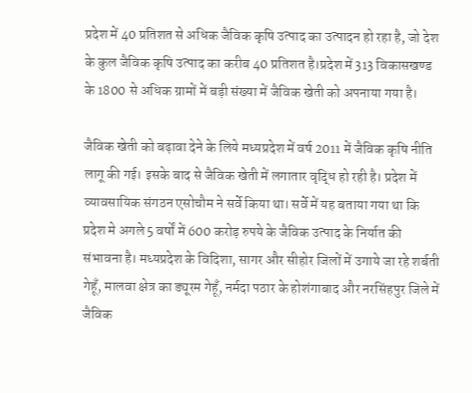प्रदेश में 40 प्रतिशत से अधिक जैविक कृषि उत्पाद का उत्पादन हो रहा है, जो देश के कुल जैविक कृषि उत्पाद का करीब 40 प्रतिशत है।प्रदेश में 313 विकासखण्ड के 1800 से अधिक ग्रामों में बड़ी संख्या में जैविक खेती को अपनाया गया है।

जैविक खेती को बढ़ावा देने के लिये मध्यप्रदेश में वर्ष 2011 में जैविक कृषि नीति लागू की गई। इसके बाद से जैविक खेती में लगातार वृद्धि हो रही है। प्रदेश में व्यावसायिक संगठन एसोचौम ने सर्वे किया था। सर्वे में यह बताया गया था कि प्रदेश मे अगले 5 वर्षों में 600 करोड़ रुपये के जैविक उत्पाद के निर्यात की संभावना है। मध्यप्रदेश के विदिशा, सागर और सीहोर जिलों में उगाये जा रहे शर्बती गेहूँ, मालवा क्षेत्र का ड्यूरम गेहूँ, नर्मदा पठार के होशंगाबाद और नरसिंहपुर जिले में जैविक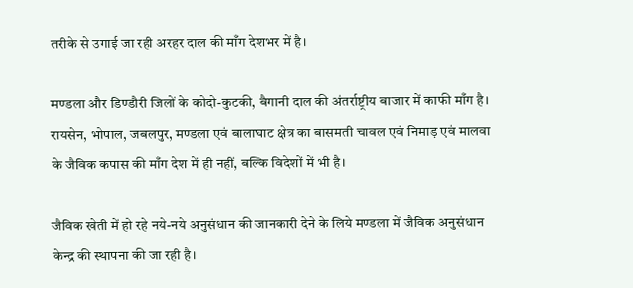तरीके से उगाई जा रही अरहर दाल की माँग देशभर में है।

मण्डला और डिण्डौरी जिलों के कोदो-कुटकी, बैगानी दाल की अंतर्राष्ट्रीय बाजार में काफी माँग है। रायसेन, भोपाल, जबलपुर, मण्डला एवं बालाघाट क्षेत्र का बासमती चावल एवं निमाड़ एवं मालवा के जैविक कपास की माँग देश में ही नहीं, बल्कि विदेशों में भी है।

जैविक खेती में हो रहे नये-नये अनुसंधान की जानकारी देने के लिये मण्डला में जैविक अनुसंधान केन्द्र की स्थापना की जा रही है।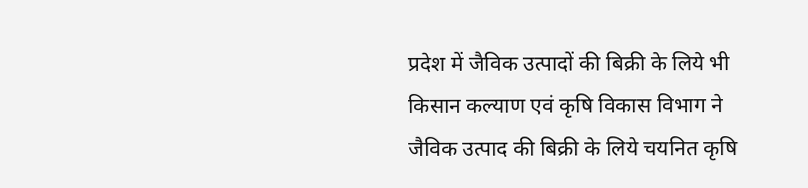प्रदेश में जैविक उत्पादों की बिक्री के लिये भी किसान कल्याण एवं कृषि विकास विभाग ने जैविक उत्पाद की बिक्री के लिये चयनित कृषि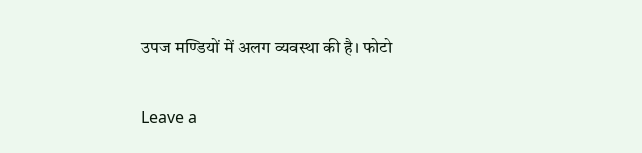उपज मण्डियों में अलग व्यवस्था की है। फोटो

Leave a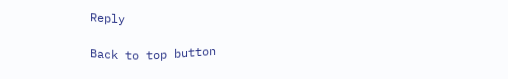Reply

Back to top button